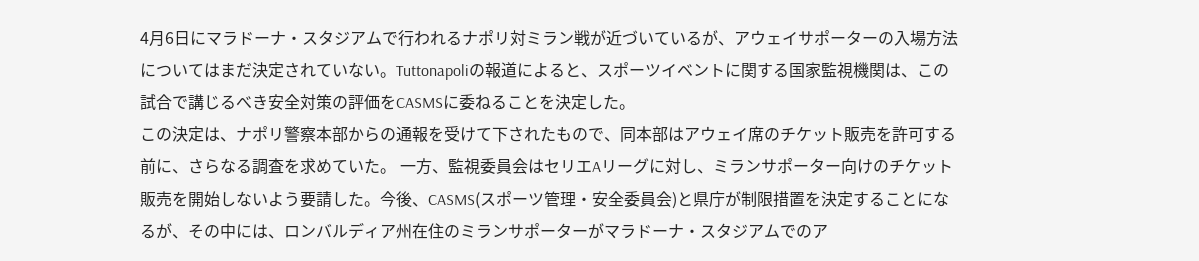4月6日にマラドーナ・スタジアムで行われるナポリ対ミラン戦が近づいているが、アウェイサポーターの入場方法についてはまだ決定されていない。Tuttonapoliの報道によると、スポーツイベントに関する国家監視機関は、この試合で講じるべき安全対策の評価をCASMSに委ねることを決定した。
この決定は、ナポリ警察本部からの通報を受けて下されたもので、同本部はアウェイ席のチケット販売を許可する前に、さらなる調査を求めていた。 一方、監視委員会はセリエAリーグに対し、ミランサポーター向けのチケット販売を開始しないよう要請した。今後、CASMS(スポーツ管理・安全委員会)と県庁が制限措置を決定することになるが、その中には、ロンバルディア州在住のミランサポーターがマラドーナ・スタジアムでのア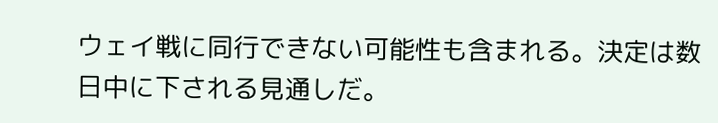ウェイ戦に同行できない可能性も含まれる。決定は数日中に下される見通しだ。